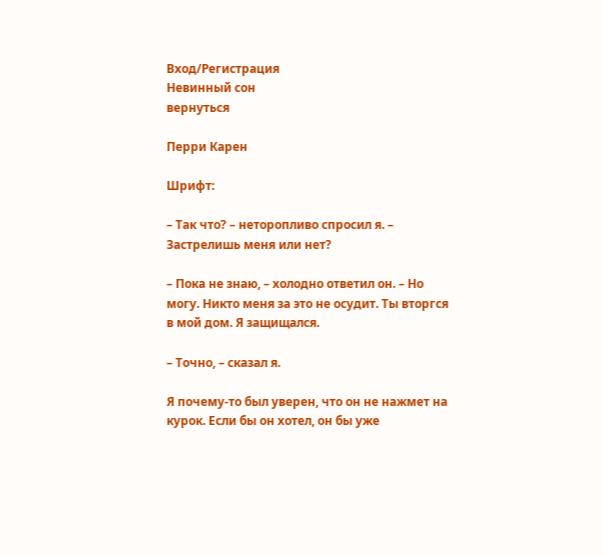Вход/Регистрация
Невинный сон
вернуться

Перри Карен

Шрифт:

– Так что? – неторопливо спросил я. – Застрелишь меня или нет?

– Пока не знаю, – холодно ответил он. – Но могу. Никто меня за это не осудит. Ты вторгся в мой дом. Я защищался.

– Точно, – сказал я.

Я почему-то был уверен, что он не нажмет на курок. Если бы он хотел, он бы уже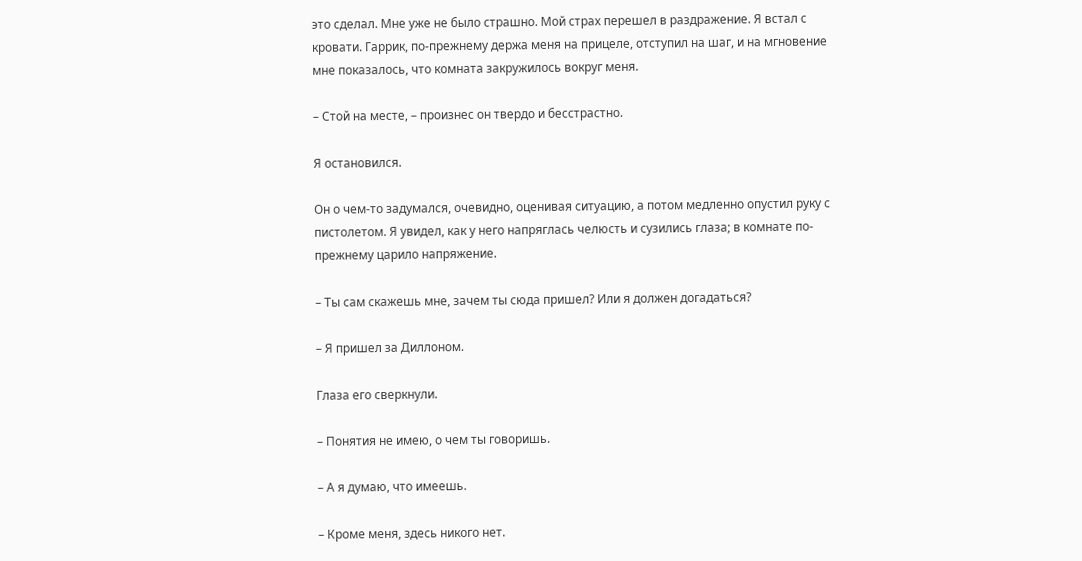это сделал. Мне уже не было страшно. Мой страх перешел в раздражение. Я встал с кровати. Гаррик, по-прежнему держа меня на прицеле, отступил на шаг, и на мгновение мне показалось, что комната закружилось вокруг меня.

– Стой на месте, – произнес он твердо и бесстрастно.

Я остановился.

Он о чем-то задумался, очевидно, оценивая ситуацию, а потом медленно опустил руку с пистолетом. Я увидел, как у него напряглась челюсть и сузились глаза; в комнате по-прежнему царило напряжение.

– Ты сам скажешь мне, зачем ты сюда пришел? Или я должен догадаться?

– Я пришел за Диллоном.

Глаза его сверкнули.

– Понятия не имею, о чем ты говоришь.

– А я думаю, что имеешь.

– Кроме меня, здесь никого нет.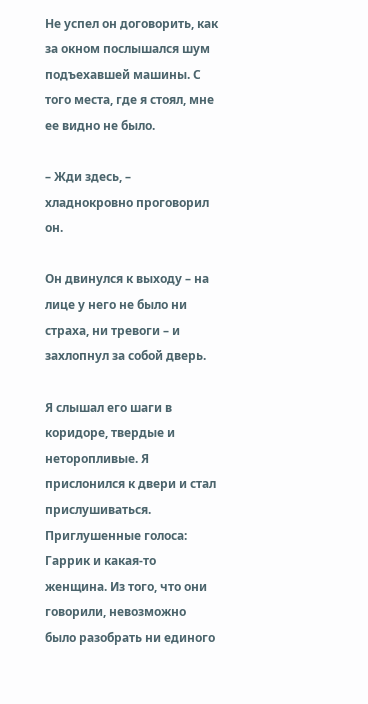Не успел он договорить, как за окном послышался шум подъехавшей машины. С того места, где я стоял, мне ее видно не было.

– Жди здесь, – хладнокровно проговорил он.

Он двинулся к выходу – на лице у него не было ни страха, ни тревоги – и захлопнул за собой дверь.

Я слышал его шаги в коридоре, твердые и неторопливые. Я прислонился к двери и стал прислушиваться. Приглушенные голоса: Гаррик и какая-то женщина. Из того, что они говорили, невозможно было разобрать ни единого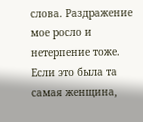слова. Раздражение мое росло и нетерпение тоже. Если это была та самая женщина,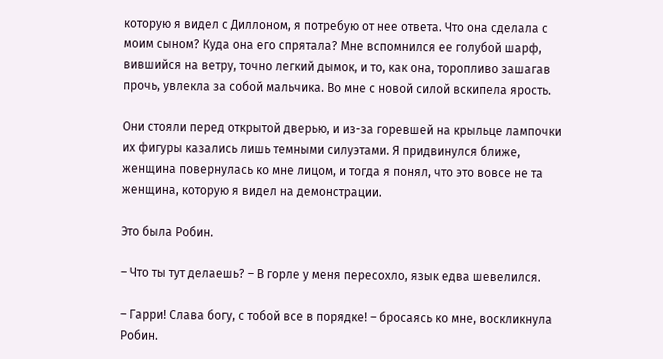которую я видел с Диллоном, я потребую от нее ответа. Что она сделала с моим сыном? Куда она его спрятала? Мне вспомнился ее голубой шарф, вившийся на ветру, точно легкий дымок, и то, как она, торопливо зашагав прочь, увлекла за собой мальчика. Во мне с новой силой вскипела ярость.

Они стояли перед открытой дверью, и из-за горевшей на крыльце лампочки их фигуры казались лишь темными силуэтами. Я придвинулся ближе, женщина повернулась ко мне лицом, и тогда я понял, что это вовсе не та женщина, которую я видел на демонстрации.

Это была Робин.

– Что ты тут делаешь? – В горле у меня пересохло, язык едва шевелился.

– Гарри! Слава богу, с тобой все в порядке! – бросаясь ко мне, воскликнула Робин.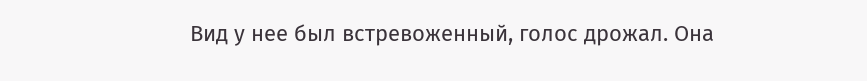Вид у нее был встревоженный, голос дрожал. Она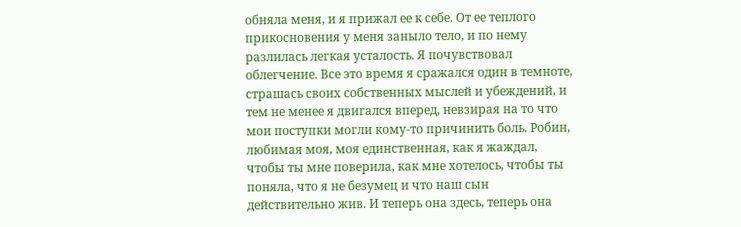обняла меня, и я прижал ее к себе. От ее теплого прикосновения у меня заныло тело, и по нему разлилась легкая усталость. Я почувствовал облегчение. Все это время я сражался один в темноте, страшась своих собственных мыслей и убеждений, и тем не менее я двигался вперед, невзирая на то что мои поступки могли кому-то причинить боль. Робин, любимая моя, моя единственная, как я жаждал, чтобы ты мне поверила, как мне хотелось, чтобы ты поняла, что я не безумец и что наш сын действительно жив. И теперь она здесь, теперь она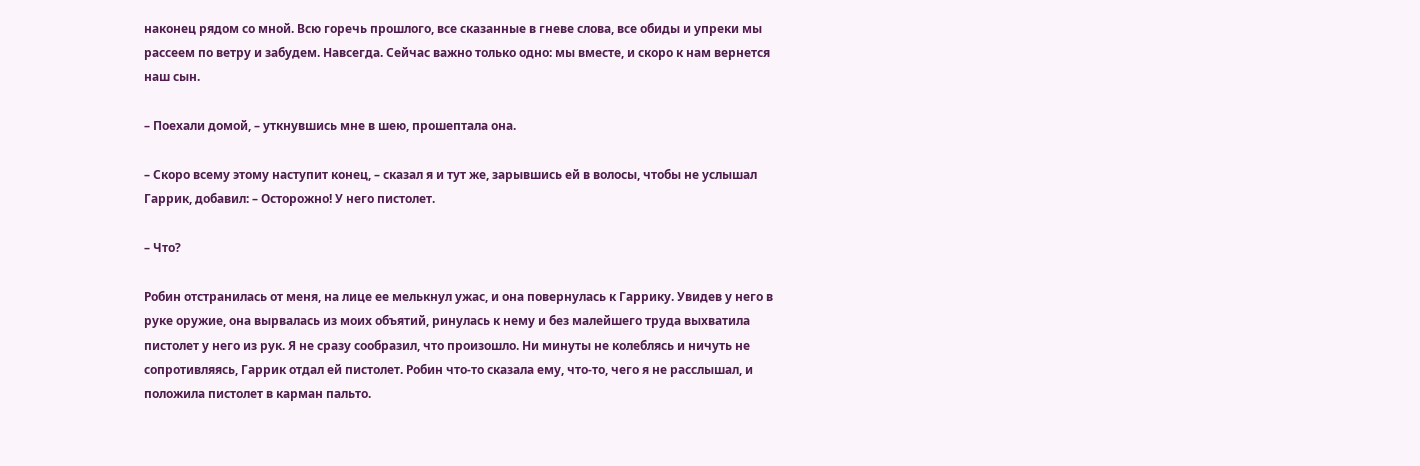наконец рядом со мной. Всю горечь прошлого, все сказанные в гневе слова, все обиды и упреки мы рассеем по ветру и забудем. Навсегда. Сейчас важно только одно: мы вместе, и скоро к нам вернется наш сын.

– Поехали домой, – уткнувшись мне в шею, прошептала она.

– Скоро всему этому наступит конец, – сказал я и тут же, зарывшись ей в волосы, чтобы не услышал Гаррик, добавил: – Осторожно! У него пистолет.

– Что?

Робин отстранилась от меня, на лице ее мелькнул ужас, и она повернулась к Гаррику. Увидев у него в руке оружие, она вырвалась из моих объятий, ринулась к нему и без малейшего труда выхватила пистолет у него из рук. Я не сразу сообразил, что произошло. Ни минуты не колеблясь и ничуть не сопротивляясь, Гаррик отдал ей пистолет. Робин что-то сказала ему, что-то, чего я не расслышал, и положила пистолет в карман пальто.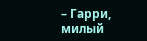– Гарри, милый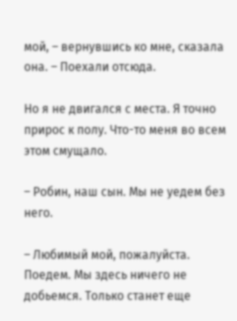мой, – вернувшись ко мне, сказала она. – Поехали отсюда.

Но я не двигался с места. Я точно прирос к полу. Что-то меня во всем этом смущало.

– Робин, наш сын. Мы не уедем без него.

– Любимый мой, пожалуйста. Поедем. Мы здесь ничего не добьемся. Только станет еще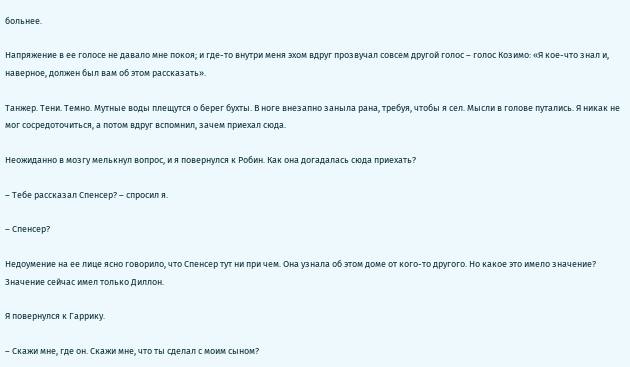больнее.

Напряжение в ее голосе не давало мне покоя; и где-то внутри меня эхом вдруг прозвучал совсем другой голос – голос Козимо: «Я кое-что знал и, наверное, должен был вам об этом рассказать».

Танжер. Тени. Темно. Мутные воды плещутся о берег бухты. В ноге внезапно заныла рана, требуя, чтобы я сел. Мысли в голове путались. Я никак не мог сосредоточиться, а потом вдруг вспомнил, зачем приехал сюда.

Неожиданно в мозгу мелькнул вопрос, и я повернулся к Робин. Как она догадалась сюда приехать?

– Тебе рассказал Спенсер? – спросил я.

– Спенсер?

Недоумение на ее лице ясно говорило, что Спенсер тут ни при чем. Она узнала об этом доме от кого-то другого. Но какое это имело значение? Значение сейчас имел только Диллон.

Я повернулся к Гаррику.

– Скажи мне, где он. Скажи мне, что ты сделал с моим сыном?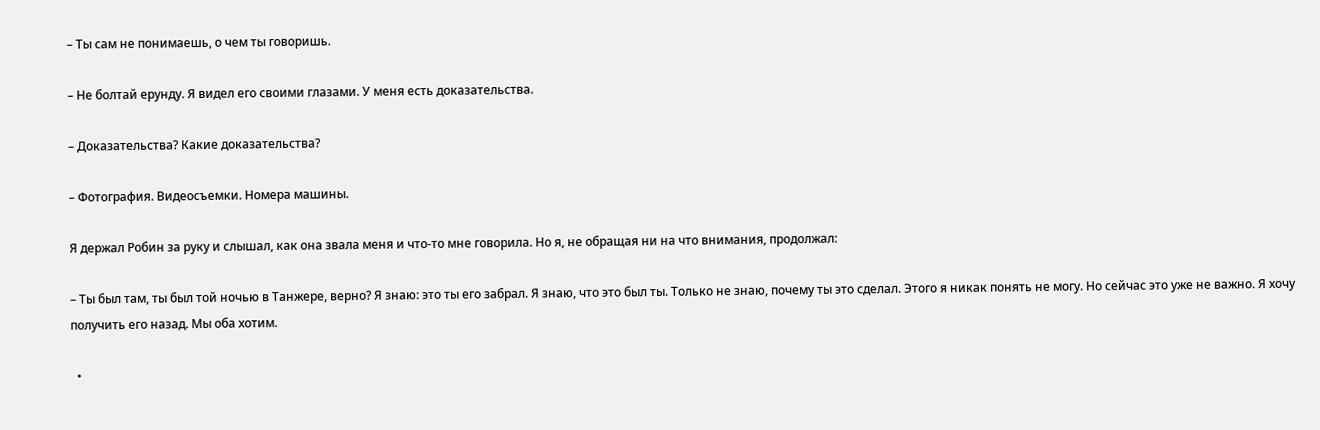– Ты сам не понимаешь, о чем ты говоришь.

– Не болтай ерунду. Я видел его своими глазами. У меня есть доказательства.

– Доказательства? Какие доказательства?

– Фотография. Видеосъемки. Номера машины.

Я держал Робин за руку и слышал, как она звала меня и что-то мне говорила. Но я, не обращая ни на что внимания, продолжал:

– Ты был там, ты был той ночью в Танжере, верно? Я знаю: это ты его забрал. Я знаю, что это был ты. Только не знаю, почему ты это сделал. Этого я никак понять не могу. Но сейчас это уже не важно. Я хочу получить его назад. Мы оба хотим.

  •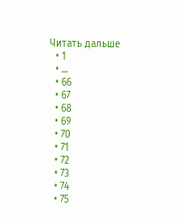Читать дальше
  • 1
  • ...
  • 66
  • 67
  • 68
  • 69
  • 70
  • 71
  • 72
  • 73
  • 74
  • 75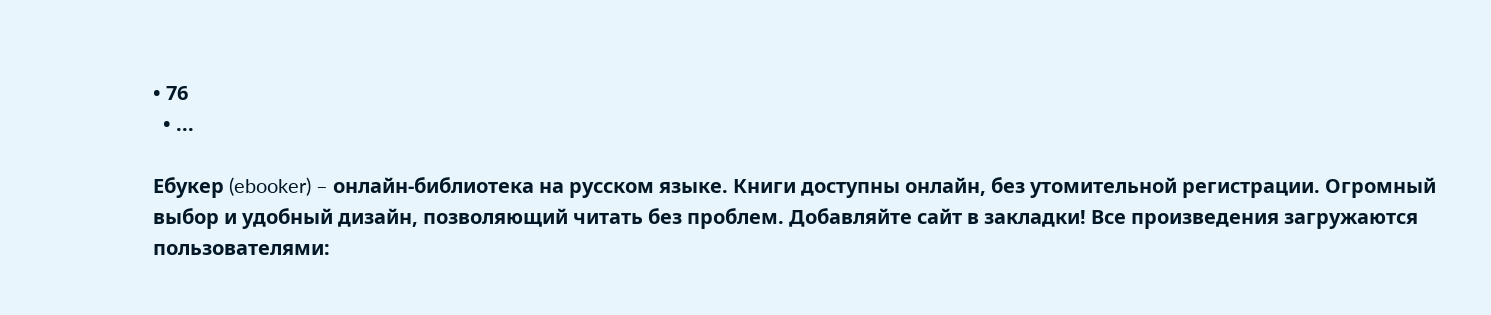• 76
  • ...

Ебукер (ebooker) – онлайн-библиотека на русском языке. Книги доступны онлайн, без утомительной регистрации. Огромный выбор и удобный дизайн, позволяющий читать без проблем. Добавляйте сайт в закладки! Все произведения загружаются пользователями: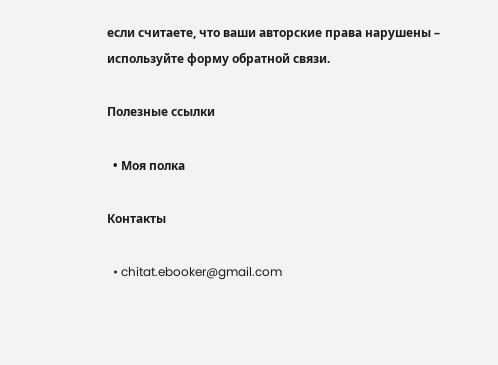если считаете, что ваши авторские права нарушены – используйте форму обратной связи.

Полезные ссылки

  • Моя полка

Контакты

  • chitat.ebooker@gmail.com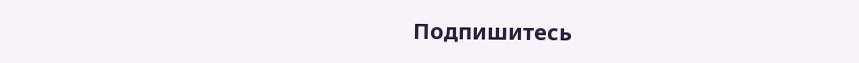Подпишитесь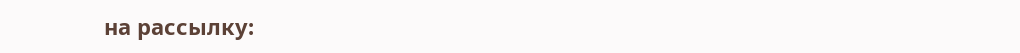на рассылку: